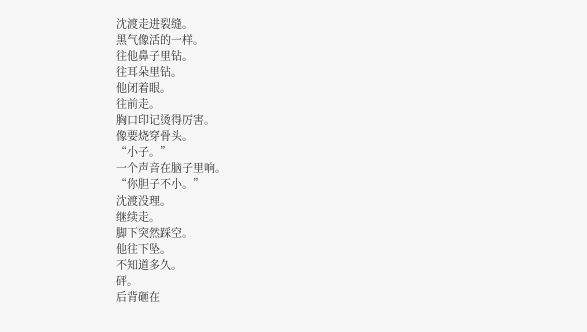沈渡走进裂缝。
黑气像活的一样。
往他鼻子里钻。
往耳朵里钻。
他闭着眼。
往前走。
胸口印记烫得厉害。
像要烧穿骨头。
“小子。”
一个声音在脑子里响。
“你胆子不小。”
沈渡没理。
继续走。
脚下突然踩空。
他往下坠。
不知道多久。
砰。
后背砸在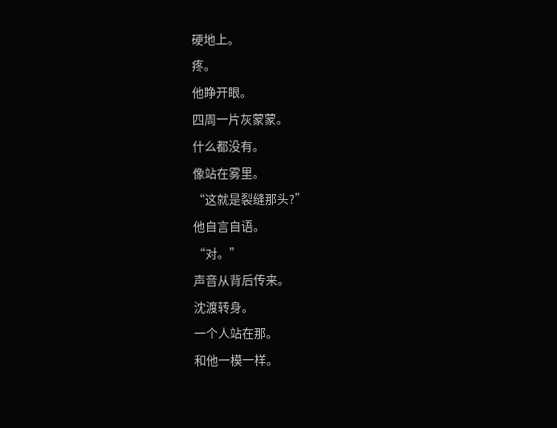硬地上。
疼。
他睁开眼。
四周一片灰蒙蒙。
什么都没有。
像站在雾里。
“这就是裂缝那头?”
他自言自语。
“对。”
声音从背后传来。
沈渡转身。
一个人站在那。
和他一模一样。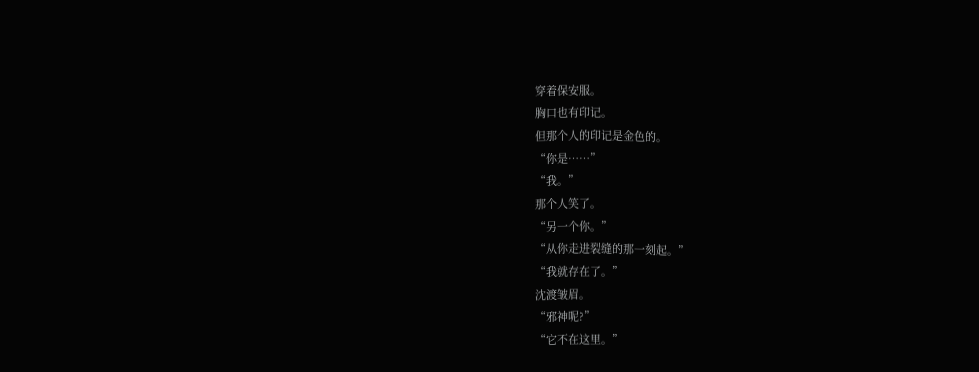穿着保安服。
胸口也有印记。
但那个人的印记是金色的。
“你是……”
“我。”
那个人笑了。
“另一个你。”
“从你走进裂缝的那一刻起。”
“我就存在了。”
沈渡皱眉。
“邪神呢?”
“它不在这里。”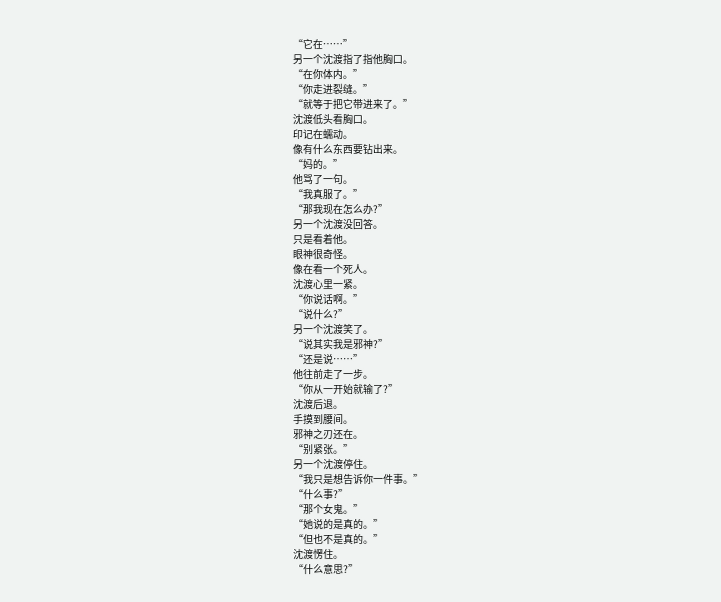“它在……”
另一个沈渡指了指他胸口。
“在你体内。”
“你走进裂缝。”
“就等于把它带进来了。”
沈渡低头看胸口。
印记在蠕动。
像有什么东西要钻出来。
“妈的。”
他骂了一句。
“我真服了。”
“那我现在怎么办?”
另一个沈渡没回答。
只是看着他。
眼神很奇怪。
像在看一个死人。
沈渡心里一紧。
“你说话啊。”
“说什么?”
另一个沈渡笑了。
“说其实我是邪神?”
“还是说……”
他往前走了一步。
“你从一开始就输了?”
沈渡后退。
手摸到腰间。
邪神之刃还在。
“别紧张。”
另一个沈渡停住。
“我只是想告诉你一件事。”
“什么事?”
“那个女鬼。”
“她说的是真的。”
“但也不是真的。”
沈渡愣住。
“什么意思?”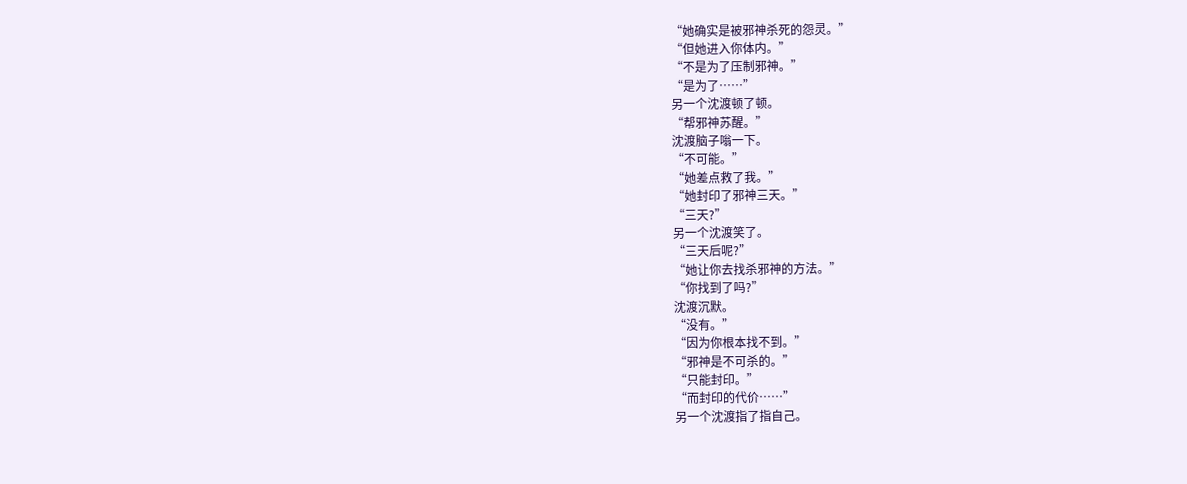“她确实是被邪神杀死的怨灵。”
“但她进入你体内。”
“不是为了压制邪神。”
“是为了……”
另一个沈渡顿了顿。
“帮邪神苏醒。”
沈渡脑子嗡一下。
“不可能。”
“她差点救了我。”
“她封印了邪神三天。”
“三天?”
另一个沈渡笑了。
“三天后呢?”
“她让你去找杀邪神的方法。”
“你找到了吗?”
沈渡沉默。
“没有。”
“因为你根本找不到。”
“邪神是不可杀的。”
“只能封印。”
“而封印的代价……”
另一个沈渡指了指自己。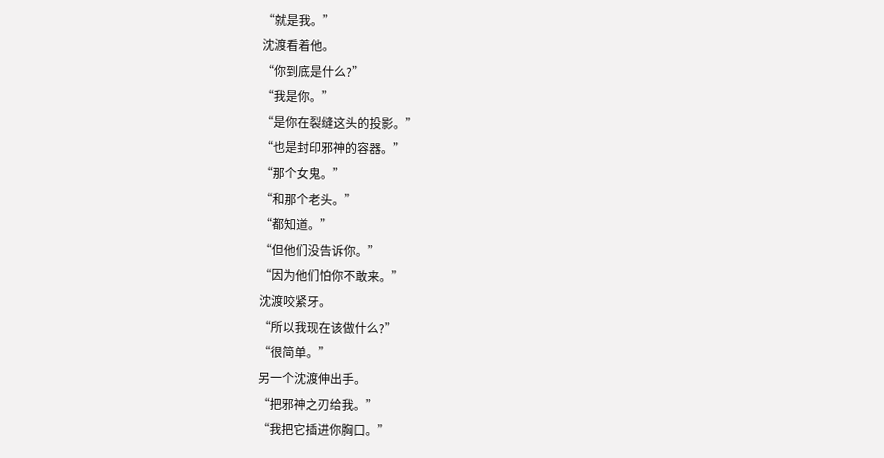“就是我。”
沈渡看着他。
“你到底是什么?”
“我是你。”
“是你在裂缝这头的投影。”
“也是封印邪神的容器。”
“那个女鬼。”
“和那个老头。”
“都知道。”
“但他们没告诉你。”
“因为他们怕你不敢来。”
沈渡咬紧牙。
“所以我现在该做什么?”
“很简单。”
另一个沈渡伸出手。
“把邪神之刃给我。”
“我把它插进你胸口。”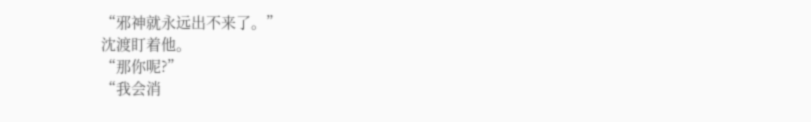“邪神就永远出不来了。”
沈渡盯着他。
“那你呢?”
“我会消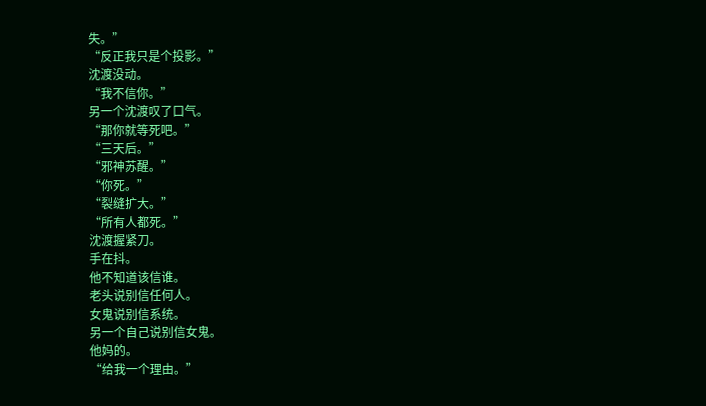失。”
“反正我只是个投影。”
沈渡没动。
“我不信你。”
另一个沈渡叹了口气。
“那你就等死吧。”
“三天后。”
“邪神苏醒。”
“你死。”
“裂缝扩大。”
“所有人都死。”
沈渡握紧刀。
手在抖。
他不知道该信谁。
老头说别信任何人。
女鬼说别信系统。
另一个自己说别信女鬼。
他妈的。
“给我一个理由。”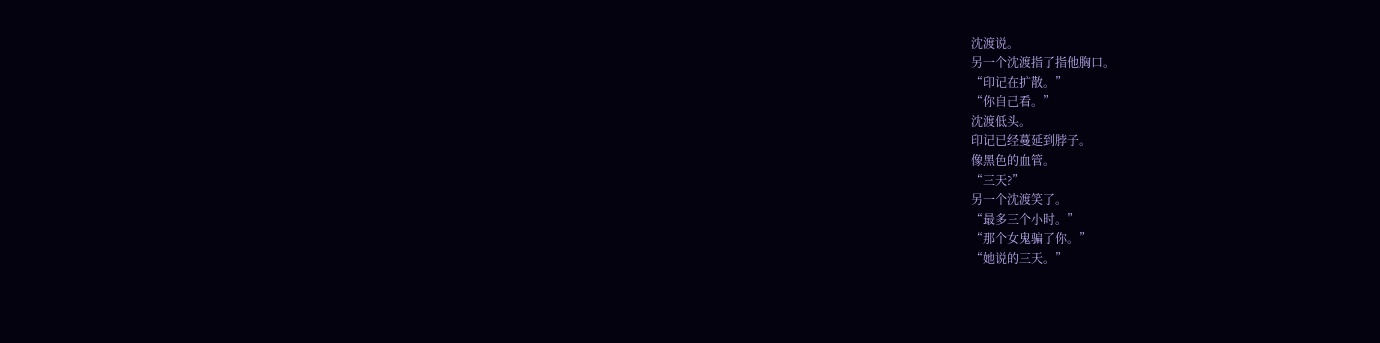沈渡说。
另一个沈渡指了指他胸口。
“印记在扩散。”
“你自己看。”
沈渡低头。
印记已经蔓延到脖子。
像黑色的血管。
“三天?”
另一个沈渡笑了。
“最多三个小时。”
“那个女鬼骗了你。”
“她说的三天。”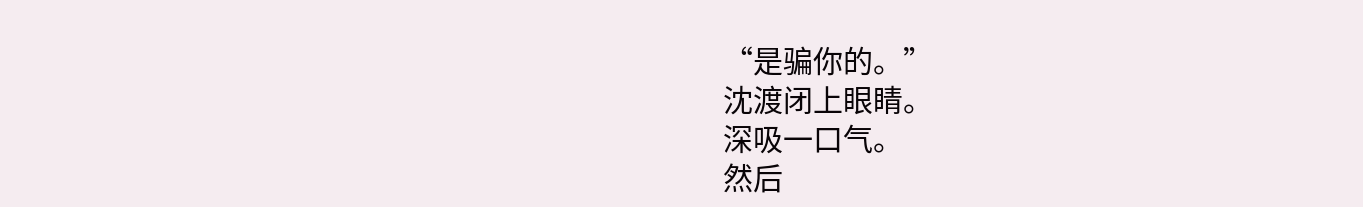“是骗你的。”
沈渡闭上眼睛。
深吸一口气。
然后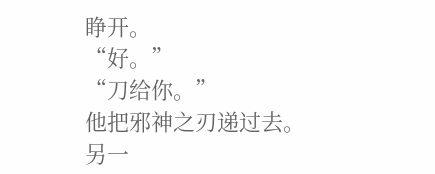睁开。
“好。”
“刀给你。”
他把邪神之刃递过去。
另一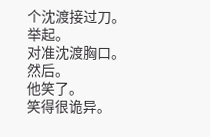个沈渡接过刀。
举起。
对准沈渡胸口。
然后。
他笑了。
笑得很诡异。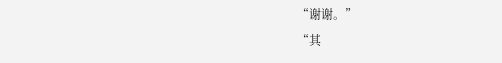“谢谢。”
“其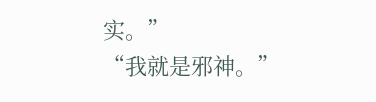实。”
“我就是邪神。”